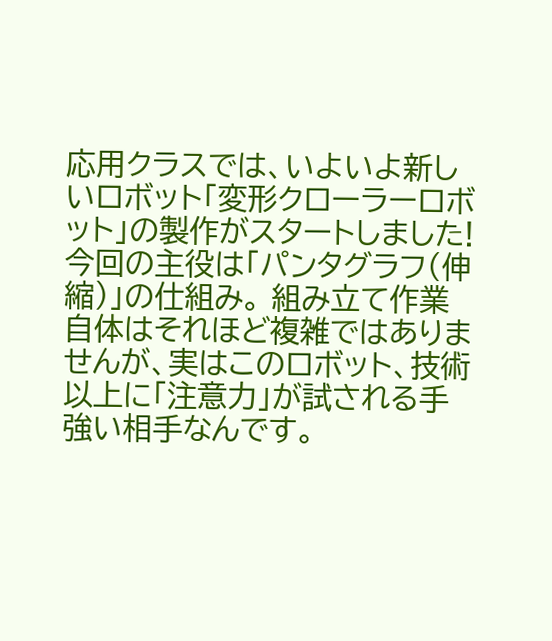応用クラスでは、いよいよ新しいロボット「変形クローラーロボット」の製作がスタートしました!
今回の主役は「パンタグラフ(伸縮)」の仕組み。 組み立て作業自体はそれほど複雑ではありませんが、実はこのロボット、技術以上に「注意力」が試される手強い相手なんです。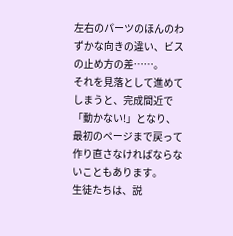左右のパーツのほんのわずかな向きの違い、ビスの止め方の差……。
それを見落として進めてしまうと、完成間近で「動かない!」となり、最初のページまで戻って作り直さなければならないこともあります。
生徒たちは、説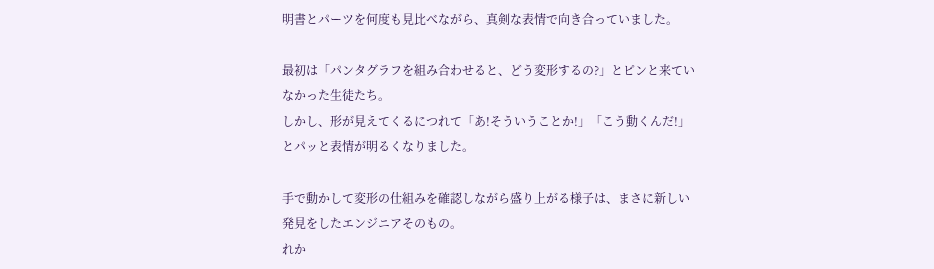明書とパーツを何度も見比べながら、真剣な表情で向き合っていました。

最初は「パンタグラフを組み合わせると、どう変形するの?」とピンと来ていなかった生徒たち。
しかし、形が見えてくるにつれて「あ!そういうことか!」「こう動くんだ!」とパッと表情が明るくなりました。

手で動かして変形の仕組みを確認しながら盛り上がる様子は、まさに新しい発見をしたエンジニアそのもの。
れか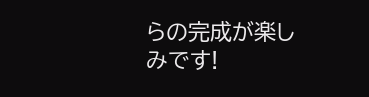らの完成が楽しみです!